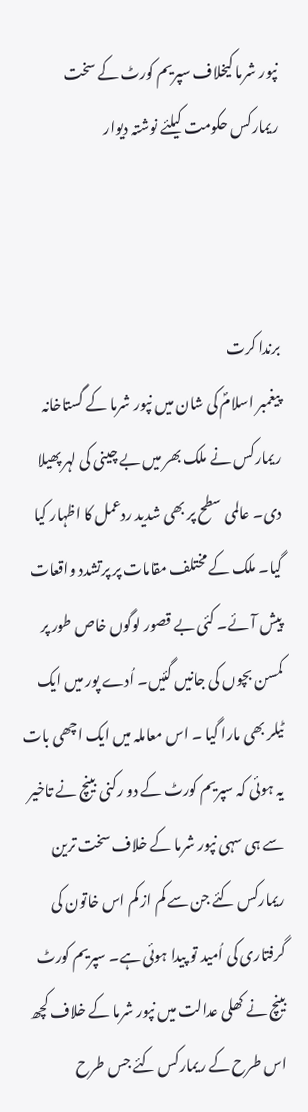نپور شرما کیخلاف سپریم کورٹ کے سخت ریمارکس حکومت کیلئے نوشتہ دیوار



برندا کرت
پیغمبر اسلامؐ کی شان میں نپور شرما کے گستاخانہ ریمارکس نے ملک بھر میں بے چینی کی لہر پھیلا دی۔ عالمی سطح پر بھی شدید ردعمل کا اظہار کیا گیا۔ ملک کے مختلف مقامات پر پرتشدد واقعات پیش آئے۔ کئی بے قصور لوگوں خاص طور پر کمسن بچوں کی جانیں گئیں۔ اُدے پور میں ایک ٹیلر بھی مارا گیا ۔ اس معاملہ میں ایک اچھی بات یہ ہوئی کہ سپریم کورٹ کے دو رکنی بینچ نے تاخیر سے ہی سہی نپور شرما کے خلاف سخت ترین ریمارکس کئے جن سے کم از کم اس خاتون کی گرفتاری کی اُمید تو پیدا ہوئی ہے۔ سپریم کورٹ بینچ نے کھلی عدالت میں نپور شرما کے خلاف کچھ اس طرح کے ریمارکس کئے جس طرح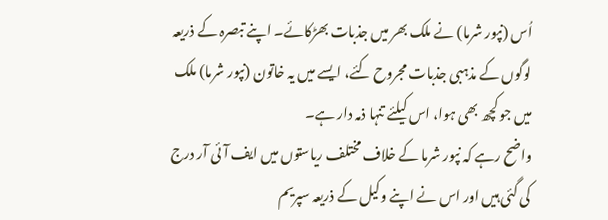اُس (نپور شرما) نے ملک بھر میں جذبات بھڑکائے۔ اپنے تبصرہ کے ذریعہ لوگوں کے مذہبی جذبات مجروح کئے، ایسے میں یہ خاتون (نپور شرما) ملک میں جو کچھ بھی ہوا، اس کیلئے تنہا ذمہ دار ہے۔
واضح رہے کہ نپور شرما کے خلاف مختلف ریاستوں میں ایف آئی آر درج کی گئی ہیں اور اس نے اپنے وکیل کے ذریعہ سپریم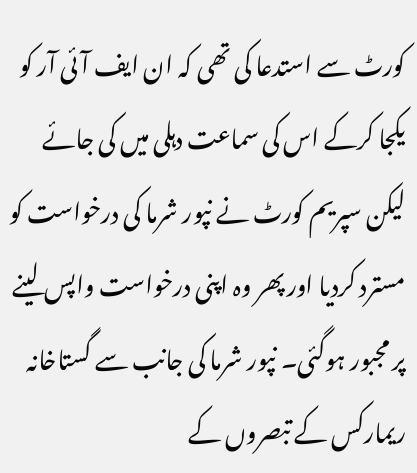کورٹ سے استدعا کی تھی کہ ان ایف آئی آر کو یکجا کرکے اس کی سماعت دہلی میں کی جائے لیکن سپریم کورٹ نے نپور شرما کی درخواست کو مسترد کردیا اور پھر وہ اپنی درخواست واپس لینے پر مجبور ہوگئی۔ نپور شرما کی جانب سے گستاخانہ ریمارکس کے تبصروں کے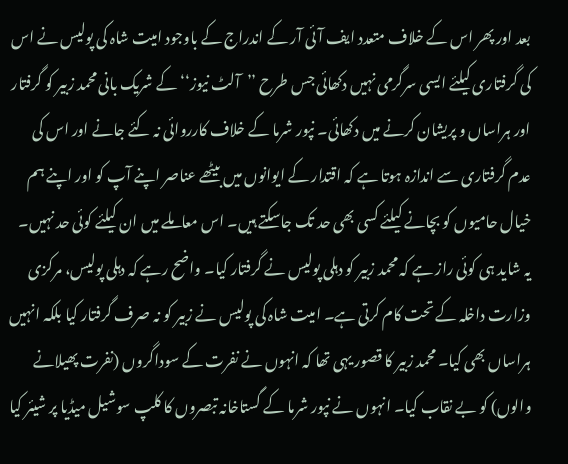بعد اور پھر اس کے خلاف متعدد ایف آئی آر کے اندراج کے باوجود امیت شاہ کی پولیس نے اس کی گرفتاری کیلئے ایسی سرگرمی نہیں دکھائی جس طرح ’’آلٹ نیوز‘‘ کے شریک بانی محمد زبیر کو گرفتار اور ہراساں و پریشان کرنے میں دکھائی۔ نپور شرما کے خلاف کارروائی نہ کئے جانے اور اس کی عدم گرفتاری سے اندازہ ہوتا ہے کہ اقتدار کے ایوانوں میں بیٹھے عناصر اپنے آپ کو اور اپنے ہم خیال حامیوں کو بچانے کیلئے کسی بھی حد تک جاسکتے ہیں۔ اس معاملے میں ان کیلئے کوئی حد نہیں۔
یہ شاید ہی کوئی راز ہے کہ محمد زبیر کو دہلی پولیس نے گرفتار کیا۔ واضح رہے کہ دہلی پولیس، مرکزی وزارت داخلہ کے تحت کام کرتی ہے۔ امیت شاہ کی پولیس نے زبیر کو نہ صرف گرفتار کیا بلکہ انہیں ہراساں بھی کیا۔ محمد زبیر کا قصور یہی تھا کہ انہوں نے نفرت کے سوداگروں (نفرت پھیلانے والوں) کو بے نقاب کیا۔ انہوں نے نپور شرما کے گستاخانہ تبصروں کا کلپ سوشیل میڈیا پر شیئر کیا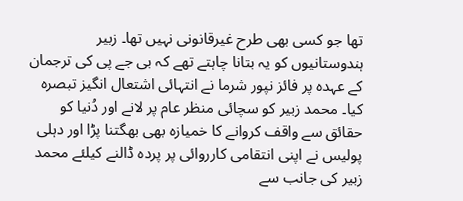تھا جو کسی بھی طرح غیرقانونی نہیں تھا۔ زبیر ہندوستانیوں کو یہ بتانا چاہتے تھے کہ بی جے پی کی ترجمان کے عہدہ پر فائز نپور شرما نے انتہائی اشتعال انگیز تبصرہ کیا۔ محمد زبیر کو سچائی منظر عام پر لانے اور دُنیا کو حقائق سے واقف کروانے کا خمیازہ بھی بھگتنا پڑا اور دہلی پولیس نے اپنی انتقامی کارروائی پر پردہ ڈالنے کیلئے محمد زبیر کی جانب سے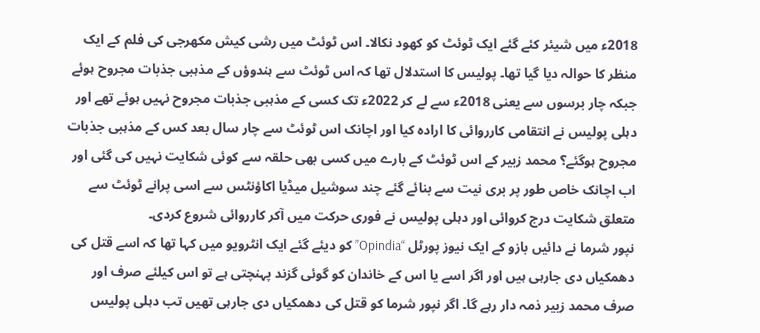2018ء میں شیئر کئے گئے ایک ٹوئٹ کو کھود نکالا۔ اس ٹوئٹ میں رشی کیش مکھرجی کی فلم کے ایک منظر کا حوالہ دیا گیا تھا۔ پولیس کا استدلال تھا کہ اس ٹوئٹ سے ہندوؤں کے مذہبی جذبات مجروح ہوئے جبکہ چار برسوں سے یعنی 2018ء سے لے کر 2022ء تک کسی کے مذہبی جذبات مجروح نہیں ہوئے تھے اور دہلی پولیس نے انتقامی کارروائی کا ارادہ کیا اور اچانک اس ٹوئٹ سے چار سال بعد کس کے مذہبی جذبات مجروح ہوگئے؟ محمد زبیر کے اس ٹوئٹ کے بارے میں کسی بھی حلقہ سے کوئی شکایت نہیں کی گئی اور اب اچانک خاص طور پر بری نیت سے بنائے گئے چند سوشیل میڈیا اکاؤنٹس سے اسی پرانے ٹوئٹ سے متعلق شکایت درج کروائی اور دہلی پولیس نے فوری حرکت میں آکر کارروائی شروع کردی۔
نپور شرما نے دائیں بازو کے ایک نیوز پورٹل “Opindia” کو دیئے گئے ایک انٹرویو میں کہا تھا کہ اسے قتل کی دھمکیاں دی جارہی ہیں اور اگر اسے یا اس کے خاندان کو گوئی گزند پہنچتی ہے تو اس کیلئے صرف اور صرف محمد زبیر ذمہ دار رہے گا۔ اگر نپور شرما کو قتل کی دھمکیاں دی جارہی تھیں تب دہلی پولیس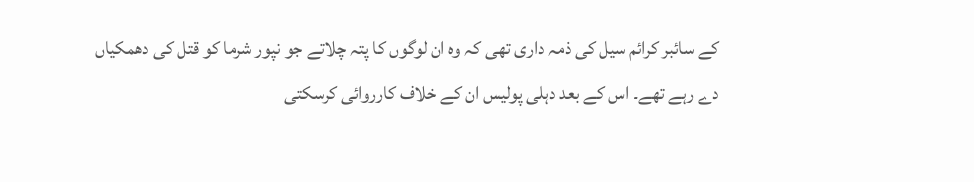کے سائبر کرائم سیل کی ذمہ داری تھی کہ وہ ان لوگوں کا پتہ چلاتے جو نپور شرما کو قتل کی دھمکیاں دے رہے تھے۔ اس کے بعد دہلی پولیس ان کے خلاف کارروائی کرسکتی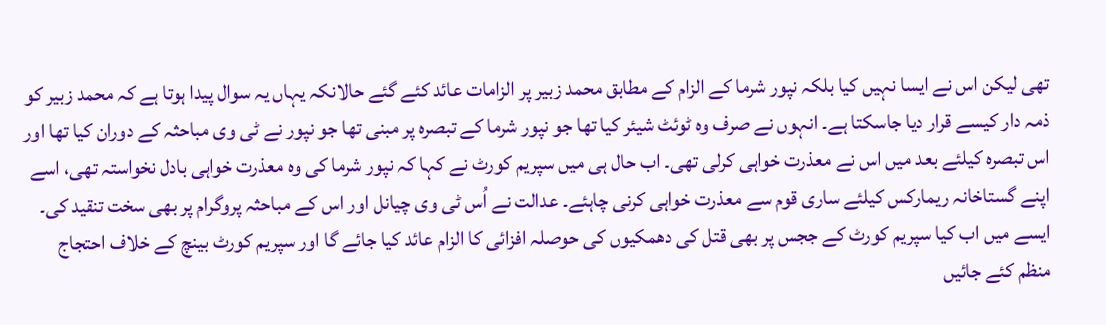تھی لیکن اس نے ایسا نہیں کیا بلکہ نپور شرما کے الزام کے مطابق محمد زبیر پر الزامات عائد کئے گئے حالانکہ یہاں یہ سوال پیدا ہوتا ہے کہ محمد زبیر کو ذمہ دار کیسے قرار دیا جاسکتا ہے۔ انہوں نے صرف وہ ٹوئٹ شیئر کیا تھا جو نپور شرما کے تبصرہ پر مبنی تھا جو نپور نے ٹی وی مباحثہ کے دوران کیا تھا اور اس تبصرہ کیلئے بعد میں اس نے معذرت خواہی کرلی تھی۔ اب حال ہی میں سپریم کورٹ نے کہا کہ نپور شرما کی وہ معذرت خواہی بادل نخواستہ تھی، اسے اپنے گستاخانہ ریمارکس کیلئے ساری قوم سے معذرت خواہی کرنی چاہئے۔ عدالت نے اُس ٹی وی چیانل اور اس کے مباحثہ پروگرام پر بھی سخت تنقید کی۔ ایسے میں اب کیا سپریم کورٹ کے ججس پر بھی قتل کی دھمکیوں کی حوصلہ افزائی کا الزام عائد کیا جائے گا اور سپریم کورٹ بینچ کے خلاف احتجاج منظم کئے جائیں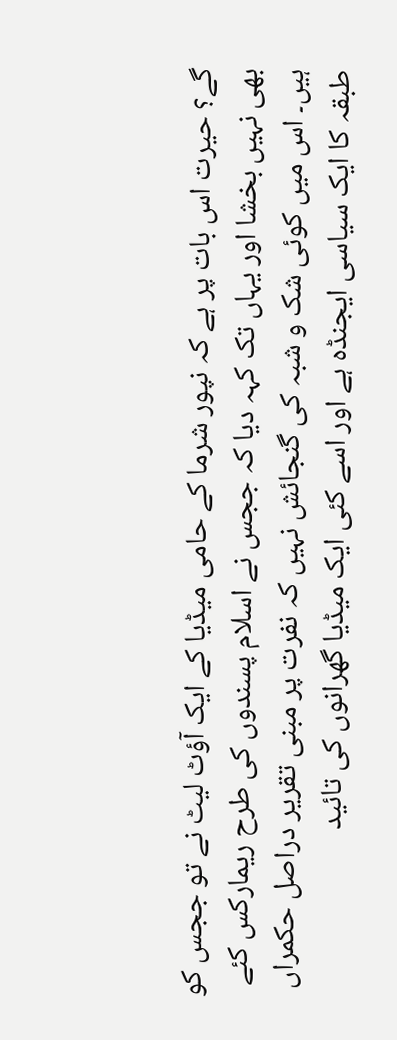گے؟ حیرت اس بات پر ہے کہ نپور شرما کے حامی میڈیا کے ایک آؤٹ لیٹ نے تو ججس کو بھی نہیں بخشا اور یہاں تک کہہ دیا کہ ججس نے اسلام پسندوں کی طرح ریمارکس کئے ہیں۔ اس میں کوئی شک و شبہ کی گنجائش نہیں کہ نفرت پر مبنی تقریر دراصل حکمراں طبقہ کا ایک سیاسی ایجنڈہ ہے اور اسے کئی ایک میڈیا گھرانوں کی تائید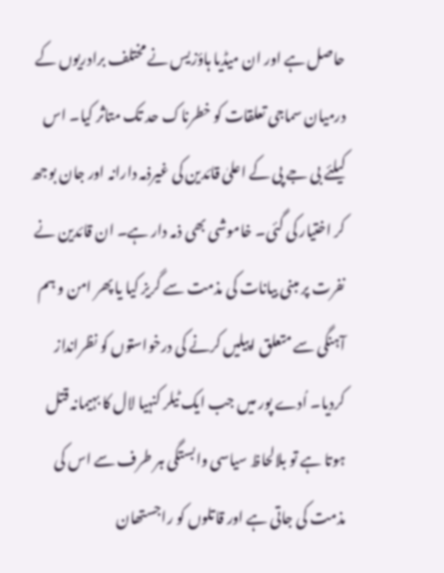حاصل ہے اور ان میڈیا ہاؤزیس نے مختلف برادریوں کے درمیان سماجی تعلقات کو خطرناک حد تک متاثر کیا۔ اس کیلئے بی جے پی کے اعلیٰ قائدین کی غیرذمہ دارانہ اور جان بوجھ کر اختیار کی گئی۔ خاموشی بھی ذمہ دار ہے۔ ان قائدین نے نفرت پر مبنی بیانات کی مذمت سے گریز کیا یا پھر امن و ہم آہنگی سے متعلق اپیلیں کرنے کی درخواستوں کو نظرانداز کردیا۔ اُدے پور میں جب ایک ٹیلر کنہیا لال کا بہیمانہ قتل ہوتا ہے تو بلالحاظ سیاسی وابستگی ہر طرف سے اس کی مذمت کی جاتی ہے اور قاتلوں کو راجستھان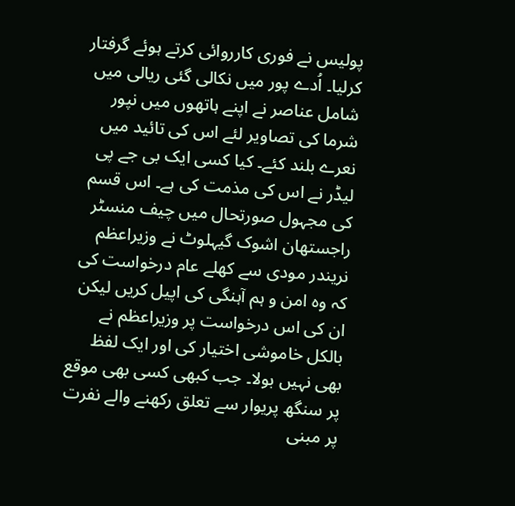پولیس نے فوری کارروائی کرتے ہوئے گرفتار کرلیا۔ اُدے پور میں نکالی گئی ریالی میں شامل عناصر نے اپنے ہاتھوں میں نپور شرما کی تصاویر لئے اس کی تائید میں نعرے بلند کئے۔ کیا کسی ایک بی جے پی لیڈر نے اس کی مذمت کی ہے۔ اس قسم کی مجہول صورتحال میں چیف منسٹر راجستھان اشوک گیہلوٹ نے وزیراعظم نریندر مودی سے کھلے عام درخواست کی کہ وہ امن و ہم آہنگی کی اپیل کریں لیکن ان کی اس درخواست پر وزیراعظم نے بالکل خاموشی اختیار کی اور ایک لفظ بھی نہیں بولا۔ جب کبھی کسی بھی موقع پر سنگھ پریوار سے تعلق رکھنے والے نفرت پر مبنی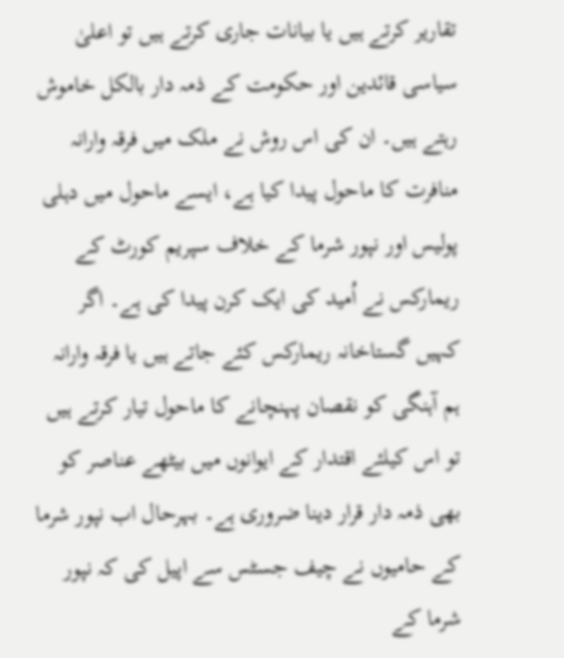تقاریر کرتے ہیں یا بیانات جاری کرتے ہیں تو اعلیٰ سیاسی قائدین اور حکومت کے ذمہ دار بالکل خاموش رہتے ہیں۔ ان کی اس روش نے ملک میں فرقہ وارانہ منافرت کا ماحول پیدا کیا ہے، ایسے ماحول میں دہلی پولیس اور نپور شرما کے خلاف سپریم کورٹ کے ریمارکس نے اُمید کی ایک کرن پیدا کی ہے۔ اگر کہیں گستاخانہ ریمارکس کئے جاتے ہیں یا فرقہ وارانہ ہم آہنگی کو نقصان پہنچانے کا ماحول تیار کرتے ہیں تو اس کیلئے اقتدار کے ایوانوں میں بیٹھے عناصر کو بھی ذمہ دار قرار دینا ضروری ہے۔ بہرحال اب نپور شرما کے حامیوں نے چیف جسٹس سے اپیل کی کہ نپور شرما کے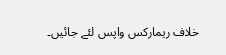خلاف ریمارکس واپس لئے جائیں۔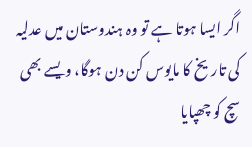اگر ایسا ہوتا ہے تو وہ ہندوستان میں عدلیہ کی تاریخ کا مایوس کن دن ہوگا، ویسے بھی سچ کو چھپایا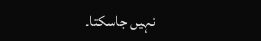نہیں جاسکتا۔